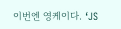이번엔 영케이다. ‘JS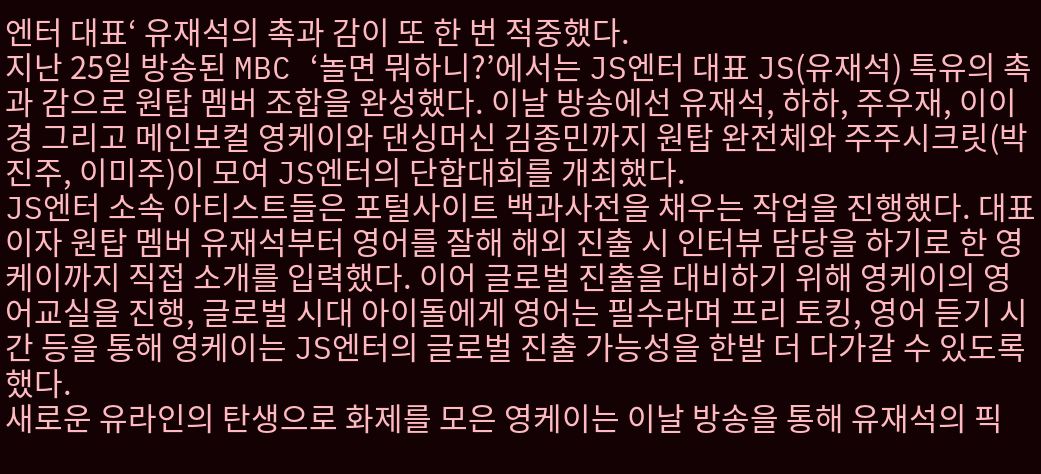엔터 대표‘ 유재석의 촉과 감이 또 한 번 적중했다.
지난 25일 방송된 MBC ‘놀면 뭐하니?’에서는 JS엔터 대표 JS(유재석) 특유의 촉과 감으로 원탑 멤버 조합을 완성했다. 이날 방송에선 유재석, 하하, 주우재, 이이경 그리고 메인보컬 영케이와 댄싱머신 김종민까지 원탑 완전체와 주주시크릿(박진주, 이미주)이 모여 JS엔터의 단합대회를 개최했다.
JS엔터 소속 아티스트들은 포털사이트 백과사전을 채우는 작업을 진행했다. 대표이자 원탑 멤버 유재석부터 영어를 잘해 해외 진출 시 인터뷰 담당을 하기로 한 영케이까지 직접 소개를 입력했다. 이어 글로벌 진출을 대비하기 위해 영케이의 영어교실을 진행, 글로벌 시대 아이돌에게 영어는 필수라며 프리 토킹, 영어 듣기 시간 등을 통해 영케이는 JS엔터의 글로벌 진출 가능성을 한발 더 다가갈 수 있도록 했다.
새로운 유라인의 탄생으로 화제를 모은 영케이는 이날 방송을 통해 유재석의 픽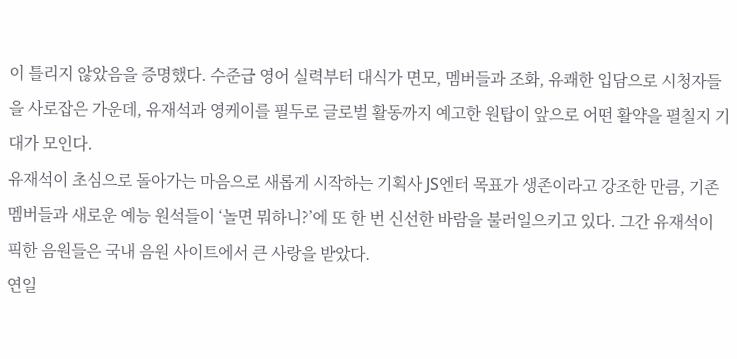이 틀리지 않았음을 증명했다. 수준급 영어 실력부터 대식가 면모, 멤버들과 조화, 유쾌한 입담으로 시청자들을 사로잡은 가운데, 유재석과 영케이를 필두로 글로벌 활동까지 예고한 원탑이 앞으로 어떤 활약을 펼칠지 기대가 모인다.
유재석이 초심으로 돌아가는 마음으로 새롭게 시작하는 기획사 JS엔터 목표가 생존이라고 강조한 만큼, 기존 멤버들과 새로운 예능 원석들이 ‘놀면 뭐하니?’에 또 한 번 신선한 바람을 불러일으키고 있다. 그간 유재석이 픽한 음원들은 국내 음원 사이트에서 큰 사랑을 받았다.
연일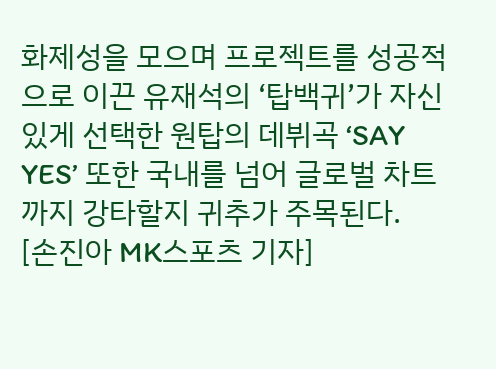화제성을 모으며 프로젝트를 성공적으로 이끈 유재석의 ‘탑백귀’가 자신 있게 선택한 원탑의 데뷔곡 ‘SAY YES’ 또한 국내를 넘어 글로벌 차트까지 강타할지 귀추가 주목된다.
[손진아 MK스포츠 기자]